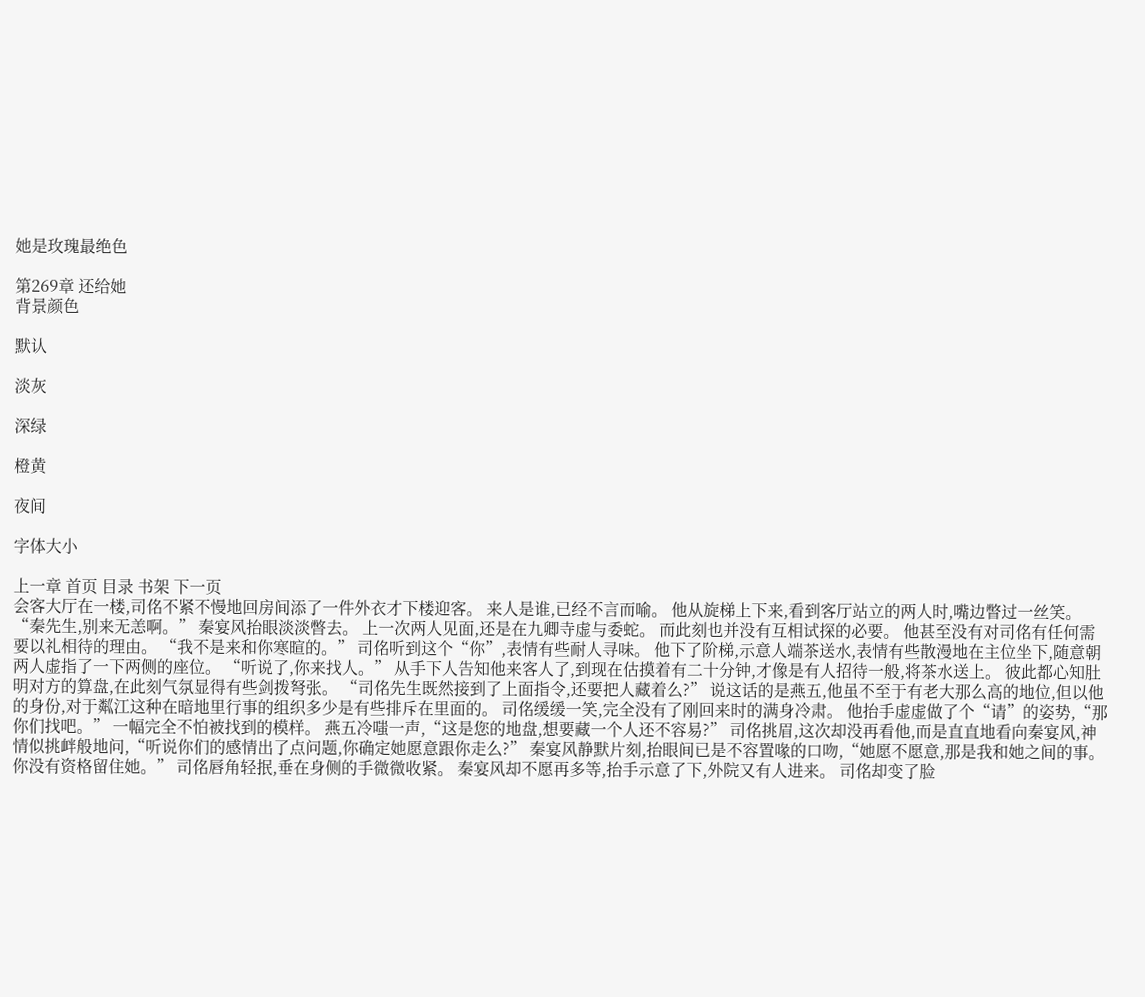她是玫瑰最绝色

第269章 还给她
背景颜色

默认

淡灰

深绿

橙黄

夜间

字体大小

上一章 首页 目录 书架 下一页
会客大厅在一楼,司佲不紧不慢地回房间添了一件外衣才下楼迎客。 来人是谁,已经不言而喻。 他从旋梯上下来,看到客厅站立的两人时,嘴边瞥过一丝笑。 “秦先生,别来无恙啊。” 秦宴风抬眼淡淡暼去。 上一次两人见面,还是在九卿寺虚与委蛇。 而此刻也并没有互相试探的必要。 他甚至没有对司佲有任何需要以礼相待的理由。 “我不是来和你寒暄的。” 司佲听到这个“你”,表情有些耐人寻味。 他下了阶梯,示意人端茶送水,表情有些散漫地在主位坐下,随意朝两人虚指了一下两侧的座位。 “听说了,你来找人。” 从手下人告知他来客人了,到现在估摸着有二十分钟,才像是有人招待一般,将茶水送上。 彼此都心知肚明对方的算盘,在此刻气氛显得有些剑拨弩张。 “司佲先生既然接到了上面指令,还要把人藏着么?” 说这话的是燕五,他虽不至于有老大那么高的地位,但以他的身份,对于粼江这种在暗地里行事的组织多少是有些排斥在里面的。 司佲缓缓一笑,完全没有了刚回来时的满身冷肃。 他抬手虚虚做了个“请”的姿势,“那你们找吧。” 一幅完全不怕被找到的模样。 燕五冷嗤一声,“这是您的地盘,想要藏一个人还不容易?” 司佲挑眉,这次却没再看他,而是直直地看向秦宴风,神情似挑衅般地问,“听说你们的感情出了点问题,你确定她愿意跟你走么?” 秦宴风静默片刻,抬眼间已是不容置喙的口吻,“她愿不愿意,那是我和她之间的事。你没有资格留住她。” 司佲唇角轻抿,垂在身侧的手微微收紧。 秦宴风却不愿再多等,抬手示意了下,外院又有人进来。 司佲却变了脸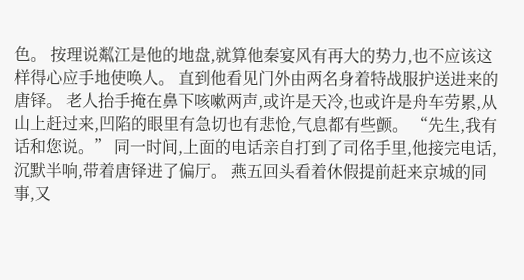色。 按理说粼江是他的地盘,就算他秦宴风有再大的势力,也不应该这样得心应手地使唤人。 直到他看见门外由两名身着特战服护送进来的唐铎。 老人抬手掩在鼻下咳嗽两声,或许是天冷,也或许是舟车劳累,从山上赶过来,凹陷的眼里有急切也有悲怆,气息都有些颤。 “先生,我有话和您说。” 同一时间,上面的电话亲自打到了司佲手里,他接完电话,沉默半响,带着唐铎进了偏厅。 燕五回头看着休假提前赶来京城的同事,又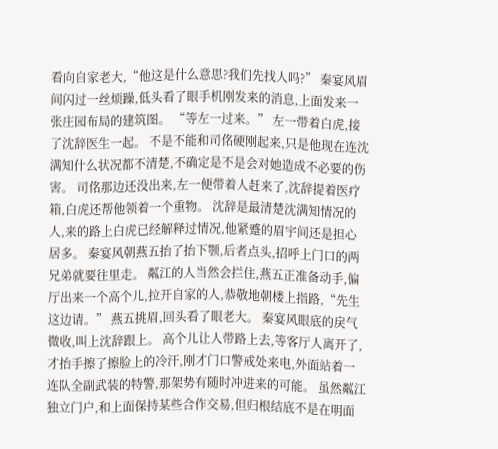看向自家老大,“他这是什么意思?我们先找人吗?” 秦宴风眉间闪过一丝烦躁,低头看了眼手机刚发来的消息,上面发来一张庄园布局的建筑图。 “等左一过来。” 左一带着白虎,接了沈辞医生一起。 不是不能和司佲硬刚起来,只是他现在连沈满知什么状况都不清楚,不确定是不是会对她造成不必要的伤害。 司佲那边还没出来,左一便带着人赶来了,沈辞提着医疗箱,白虎还帮他领着一个重物。 沈辞是最清楚沈满知情况的人,来的路上白虎已经解释过情况,他紧蹙的眉宇间还是担心居多。 秦宴风朝燕五抬了抬下颚,后者点头,招呼上门口的两兄弟就要往里走。 粼江的人当然会拦住,燕五正准备动手,偏厅出来一个高个儿,拉开自家的人,恭敬地朝楼上指路,“先生这边请。” 燕五挑眉,回头看了眼老大。 秦宴风眼底的戾气微收,叫上沈辞跟上。 高个儿让人带路上去,等客厅人离开了,才抬手擦了擦脸上的冷汗,刚才门口警戒处来电,外面站着一连队全副武装的特警,那架势有随时冲进来的可能。 虽然粼江独立门户,和上面保持某些合作交易,但归根结底不是在明面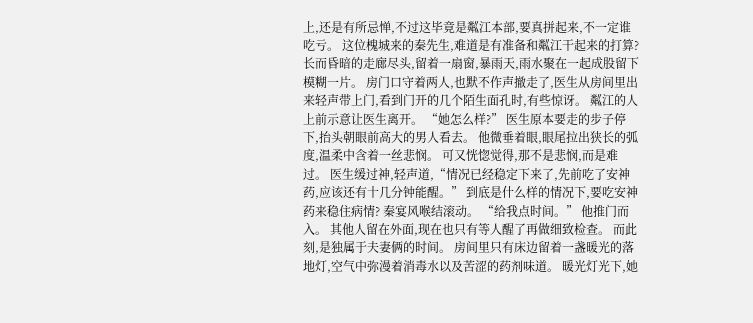上,还是有所忌惮,不过这毕竟是粼江本部,要真拼起来,不一定谁吃亏。 这位槐城来的秦先生,难道是有准备和粼江干起来的打算? 长而昏暗的走廊尽头,留着一扇窗,暴雨天,雨水聚在一起成股留下模糊一片。 房门口守着两人,也默不作声撤走了,医生从房间里出来轻声带上门,看到门开的几个陌生面孔时,有些惊讶。 粼江的人上前示意让医生离开。 “她怎么样?” 医生原本要走的步子停下,抬头朝眼前高大的男人看去。 他微垂着眼,眼尾拉出狭长的弧度,温柔中含着一丝悲悯。 可又恍惚觉得,那不是悲悯,而是难过。 医生缓过神,轻声道,“情况已经稳定下来了,先前吃了安神药,应该还有十几分钟能醒。” 到底是什么样的情况下,要吃安神药来稳住病情? 秦宴风喉结滚动。 “给我点时间。” 他推门而入。 其他人留在外面,现在也只有等人醒了再做细致检查。 而此刻,是独属于夫妻俩的时间。 房间里只有床边留着一盏暖光的落地灯,空气中弥漫着消毒水以及苦涩的药剂味道。 暖光灯光下,她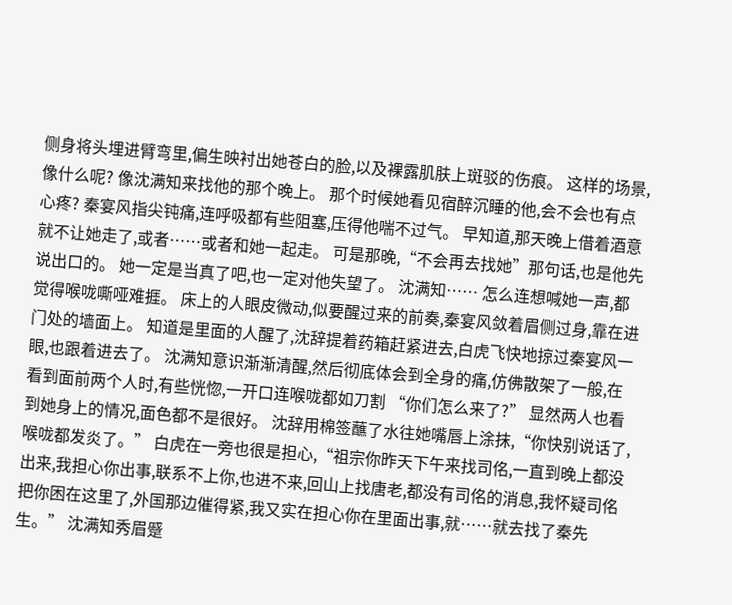侧身将头埋进臂弯里,偏生映衬出她苍白的脸,以及裸露肌肤上斑驳的伤痕。 这样的场景,像什么呢? 像沈满知来找他的那个晚上。 那个时候她看见宿醉沉睡的他,会不会也有点心疼? 秦宴风指尖钝痛,连呼吸都有些阻塞,压得他喘不过气。 早知道,那天晚上借着酒意就不让她走了,或者……或者和她一起走。 可是那晚,“不会再去找她”那句话,也是他先说出口的。 她一定是当真了吧,也一定对他失望了。 沈满知…… 怎么连想喊她一声,都觉得喉咙嘶哑难捱。 床上的人眼皮微动,似要醒过来的前奏,秦宴风敛着眉侧过身,靠在进门处的墙面上。 知道是里面的人醒了,沈辞提着药箱赶紧进去,白虎飞快地掠过秦宴风一眼,也跟着进去了。 沈满知意识渐渐清醒,然后彻底体会到全身的痛,仿佛散架了一般,在看到面前两个人时,有些恍惚,一开口连喉咙都如刀割 “你们怎么来了?” 显然两人也看到她身上的情况,面色都不是很好。 沈辞用棉签蘸了水往她嘴唇上涂抹,“你快别说话了,喉咙都发炎了。” 白虎在一旁也很是担心,“祖宗你昨天下午来找司佲,一直到晚上都没出来,我担心你出事,联系不上你,也进不来,回山上找唐老,都没有司佲的消息,我怀疑司佲把你困在这里了,外国那边催得紧,我又实在担心你在里面出事,就……就去找了秦先生。” 沈满知秀眉蹙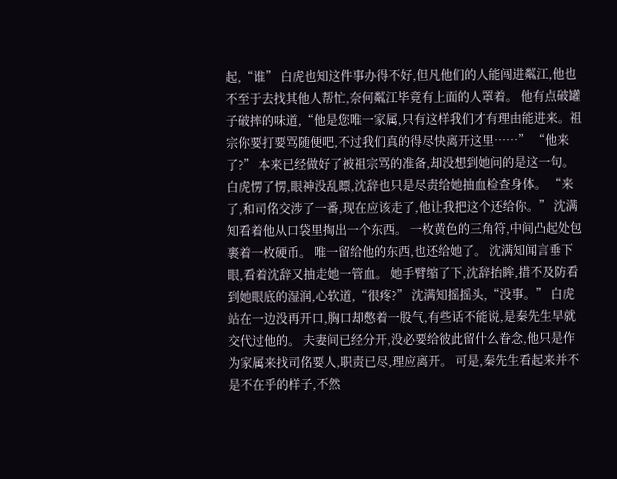起,“谁” 白虎也知这件事办得不好,但凡他们的人能闯进粼江,他也不至于去找其他人帮忙,奈何粼江毕竟有上面的人罩着。 他有点破罐子破摔的味道,“他是您唯一家属,只有这样我们才有理由能进来。祖宗你要打要骂随便吧,不过我们真的得尽快离开这里……” “他来了?” 本来已经做好了被祖宗骂的准备,却没想到她问的是这一句。 白虎愣了愣,眼神没乱瞟,沈辞也只是尽责给她抽血检查身体。 “来了,和司佲交涉了一番,现在应该走了,他让我把这个还给你。” 沈满知看着他从口袋里掏出一个东西。 一枚黄色的三角符,中间凸起处包裹着一枚硬币。 唯一留给他的东西,也还给她了。 沈满知闻言垂下眼,看着沈辞又抽走她一管血。 她手臂缩了下,沈辞抬眸,措不及防看到她眼底的湿润,心软道,“很疼?” 沈满知摇摇头,“没事。” 白虎站在一边没再开口,胸口却憋着一股气,有些话不能说,是秦先生早就交代过他的。 夫妻间已经分开,没必要给彼此留什么眷念,他只是作为家属来找司佲要人,职责已尽,理应离开。 可是,秦先生看起来并不是不在乎的样子,不然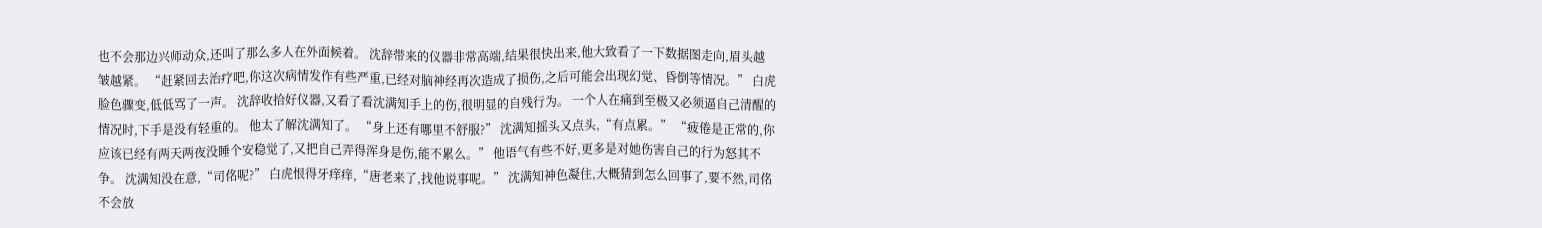也不会那边兴师动众,还叫了那么多人在外面候着。 沈辞带来的仪器非常高端,结果很快出来,他大致看了一下数据图走向,眉头越皱越紧。 “赶紧回去治疗吧,你这次病情发作有些严重,已经对脑神经再次造成了损伤,之后可能会出现幻觉、昏倒等情况。” 白虎脸色骤变,低低骂了一声。 沈辞收拾好仪器,又看了看沈满知手上的伤,很明显的自残行为。 一个人在痛到至极又必须逼自己清醒的情况时,下手是没有轻重的。 他太了解沈满知了。 “身上还有哪里不舒服?” 沈满知摇头又点头,“有点累。” “疲倦是正常的,你应该已经有两天两夜没睡个安稳觉了,又把自己弄得浑身是伤,能不累么。” 他语气有些不好,更多是对她伤害自己的行为怒其不争。 沈满知没在意,“司佲呢?” 白虎恨得牙痒痒,“唐老来了,找他说事呢。” 沈满知神色凝住,大概猜到怎么回事了,要不然,司佲不会放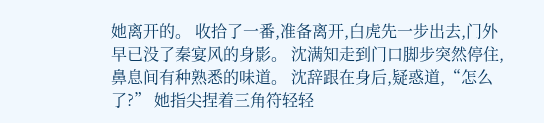她离开的。 收拾了一番,准备离开,白虎先一步出去,门外早已没了秦宴风的身影。 沈满知走到门口脚步突然停住,鼻息间有种熟悉的味道。 沈辞跟在身后,疑惑道,“怎么了?” 她指尖捏着三角符轻轻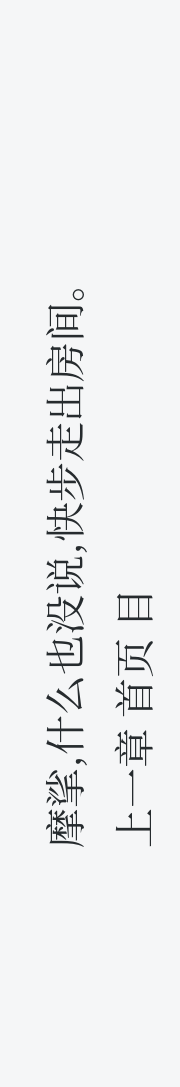摩挲,什么也没说,快步走出房间。
上一章 首页 目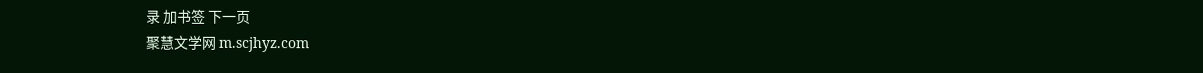录 加书签 下一页
聚慧文学网 m.scjhyz.com